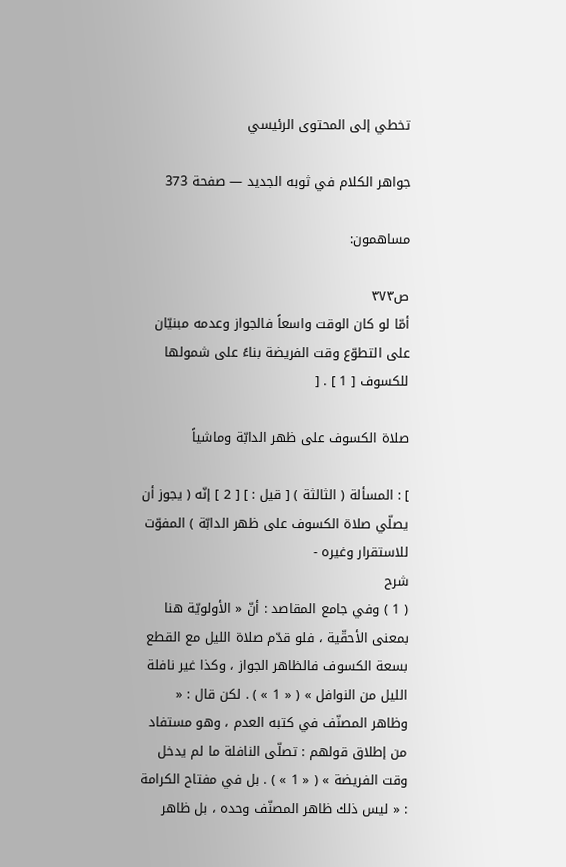تخطي إلى المحتوى الرئيسي

جواهر الكلام في ثوبه الجديد — صفحة 373

مساهمون:

ص٣٧٣
أمّا لو كان الوقت واسعاً فالجواز وعدمه مبنيّان على التطوّع وقت الفريضة بناءً على شمولها للكسوف [ 1 ] . [

صلاة الكسوف على ظهر الدابّة وماشياً

] : المسألة ( الثالثة ) [ قيل : ] [ 2 ] إنّه ( يجوز أن يصلّي صلاة الكسوف على ظهر الدابّة ) المفوّت للاستقرار وغيره -
شرح
( 1 ) وفي جامع المقاصد : أنّ « الأولويّة هنا بمعنى الأحقّية ، فلو قدّم صلاة الليل مع القطع بسعة الكسوف فالظاهر الجواز ، وكذا غير نافلة الليل من النوافل » ( « 1 » ) . لكن قال : « وظاهر المصنّف في كتبه العدم ، وهو مستفاد من إطلاق قولهم : تصلّى النافلة ما لم يدخل وقت الفريضة » ( « 1 » ) . بل في مفتاح الكرامة : « ليس ذلك ظاهر المصنّف وحده ، بل ظاهر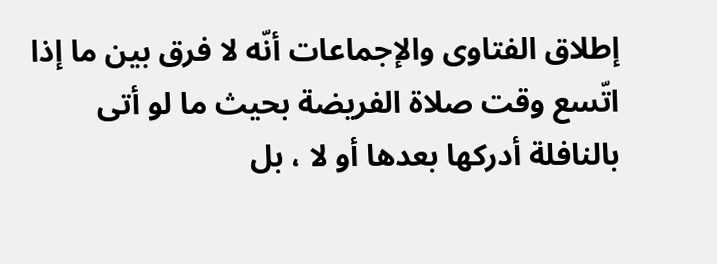إطلاق الفتاوى والإجماعات أنّه لا فرق بين ما إذا اتّسع وقت صلاة الفريضة بحيث ما لو أتى بالنافلة أدركها بعدها أو لا ، بل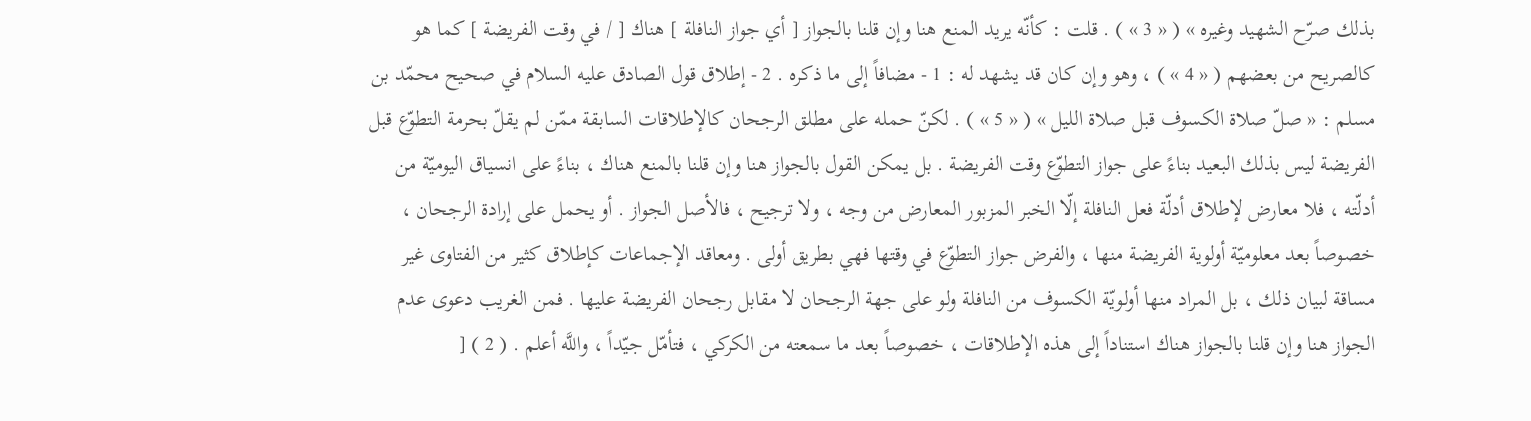بذلك صرّح الشهيد وغيره » ( « 3 » ) . قلت : كأنّه يريد المنع هنا وإن قلنا بالجواز [ أي جواز النافلة ] هناك [ / في وقت الفريضة ] كما هو كالصريح من بعضهم ( « 4 » ) ، وهو وإن كان قد يشهد له : 1 - مضافاً إلى ما ذكره . 2 - إطلاق قول الصادق عليه السلام في صحيح محمّد بن مسلم : « صلّ صلاة الكسوف قبل صلاة الليل » ( « 5 » ) . لكنّ حمله على مطلق الرجحان كالإطلاقات السابقة ممّن لم يقلّ بحرمة التطوّع قبل الفريضة ليس بذلك البعيد بناءً على جواز التطوّع وقت الفريضة . بل يمكن القول بالجواز هنا وإن قلنا بالمنع هناك ، بناءً على انسياق اليوميّة من أدلّته ، فلا معارض لإطلاق أدلّة فعل النافلة إلّا الخبر المزبور المعارض من وجه ، ولا ترجيح ، فالأصل الجواز . أو يحمل على إرادة الرجحان ، خصوصاً بعد معلوميّة أولوية الفريضة منها ، والفرض جواز التطوّع في وقتها فهي بطريق أولى . ومعاقد الإجماعات كإطلاق كثير من الفتاوى غير مساقة لبيان ذلك ، بل المراد منها أولويّة الكسوف من النافلة ولو على جهة الرجحان لا مقابل رجحان الفريضة عليها . فمن الغريب دعوى عدم الجواز هنا وإن قلنا بالجواز هناك استناداً إلى هذه الإطلاقات ، خصوصاً بعد ما سمعته من الكركي ، فتأمّل جيّداً ، واللَّه أعلم . ( 2 ) [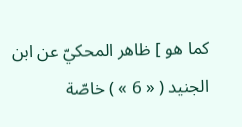كما هو ] ظاهر المحكيّ عن ابن الجنيد ( « 6 » ) خاصّة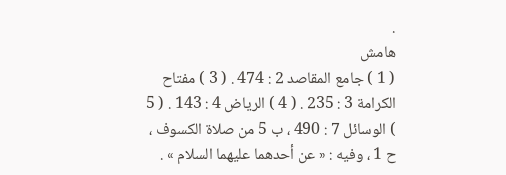.
هامش
( 1 ) جامع المقاصد 2 : 474 . ( 3 ) مفتاح الكرامة 3 : 235 . ( 4 ) الرياض 4 : 143 . ( 5 ) الوسائل 7 : 490 ، ب 5 من صلاة الكسوف ، ح 1 ، وفيه : « عن أحدهما عليهما السلام » .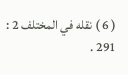( 6 ) نقله في المختلف 2 : 291 .